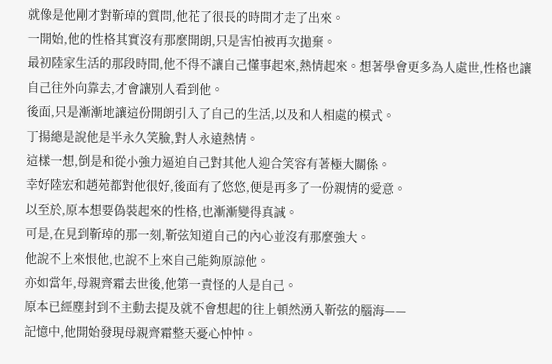就像是他剛才對靳琸的質問,他花了很長的時間才走了出來。
一開始,他的性格其實沒有那麼開朗,只是害怕被再次拋棄。
最初陸家生活的那段時間,他不得不讓自己懂事起來,熱情起來。想著學會更多為人處世,性格也讓自己往外向靠去,才會讓別人看到他。
後面,只是漸漸地讓這份開朗引入了自己的生活,以及和人相處的模式。
丁揚總是說他是半永久笑臉,對人永遠熱情。
這樣一想,倒是和從小強力逼迫自己對其他人迎合笑容有著極大關係。
幸好陸宏和趙苑都對他很好,後面有了悠悠,便是再多了一份親情的愛意。
以至於,原本想要偽裝起來的性格,也漸漸變得真誠。
可是,在見到靳琸的那一刻,靳弦知道自己的內心並沒有那麼強大。
他說不上來恨他,也說不上來自己能夠原諒他。
亦如當年,母親齊霜去世後,他第一責怪的人是自己。
原本已經塵封到不主動去提及就不會想起的往上頓然湧入靳弦的腦海——
記憶中,他開始發現母親齊霜整天憂心忡忡。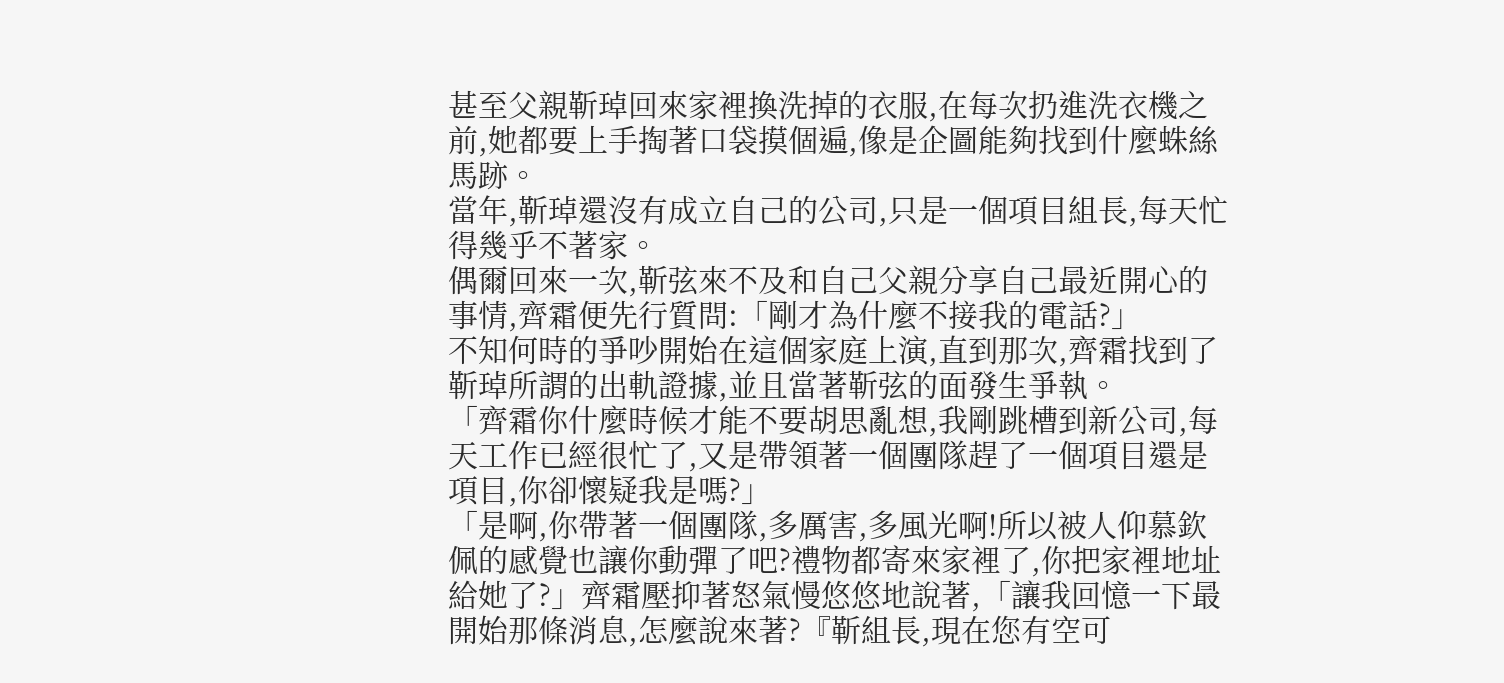甚至父親靳琸回來家裡換洗掉的衣服,在每次扔進洗衣機之前,她都要上手掏著口袋摸個遍,像是企圖能夠找到什麼蛛絲馬跡。
當年,靳琸還沒有成立自己的公司,只是一個項目組長,每天忙得幾乎不著家。
偶爾回來一次,靳弦來不及和自己父親分享自己最近開心的事情,齊霜便先行質問:「剛才為什麼不接我的電話?」
不知何時的爭吵開始在這個家庭上演,直到那次,齊霜找到了靳琸所謂的出軌證據,並且當著靳弦的面發生爭執。
「齊霜你什麼時候才能不要胡思亂想,我剛跳槽到新公司,每天工作已經很忙了,又是帶領著一個團隊趕了一個項目還是項目,你卻懷疑我是嗎?」
「是啊,你帶著一個團隊,多厲害,多風光啊!所以被人仰慕欽佩的感覺也讓你動彈了吧?禮物都寄來家裡了,你把家裡地址給她了?」齊霜壓抑著怒氣慢悠悠地說著,「讓我回憶一下最開始那條消息,怎麼說來著?『靳組長,現在您有空可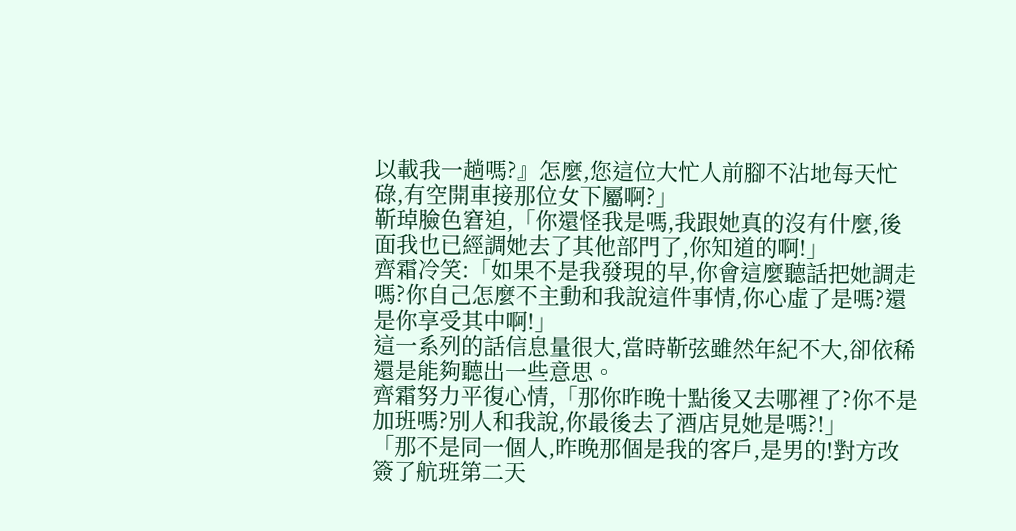以載我一趟嗎?』怎麼,您這位大忙人前腳不沾地每天忙碌,有空開車接那位女下屬啊?」
靳琸臉色窘迫,「你還怪我是嗎,我跟她真的沒有什麼,後面我也已經調她去了其他部門了,你知道的啊!」
齊霜冷笑:「如果不是我發現的早,你會這麼聽話把她調走嗎?你自己怎麼不主動和我說這件事情,你心虛了是嗎?還是你享受其中啊!」
這一系列的話信息量很大,當時靳弦雖然年紀不大,卻依稀還是能夠聽出一些意思。
齊霜努力平復心情,「那你昨晚十點後又去哪裡了?你不是加班嗎?別人和我說,你最後去了酒店見她是嗎?!」
「那不是同一個人,昨晚那個是我的客戶,是男的!對方改簽了航班第二天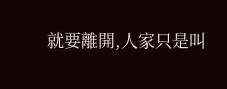就要離開,人家只是叫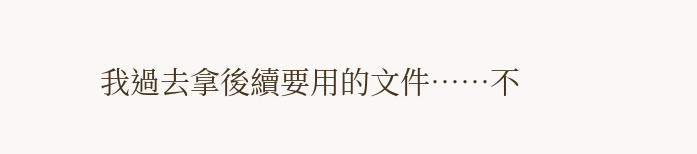我過去拿後續要用的文件……不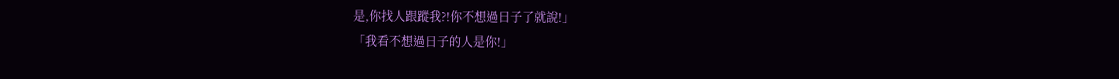是,你找人跟蹤我?!你不想過日子了就說!」
「我看不想過日子的人是你!」